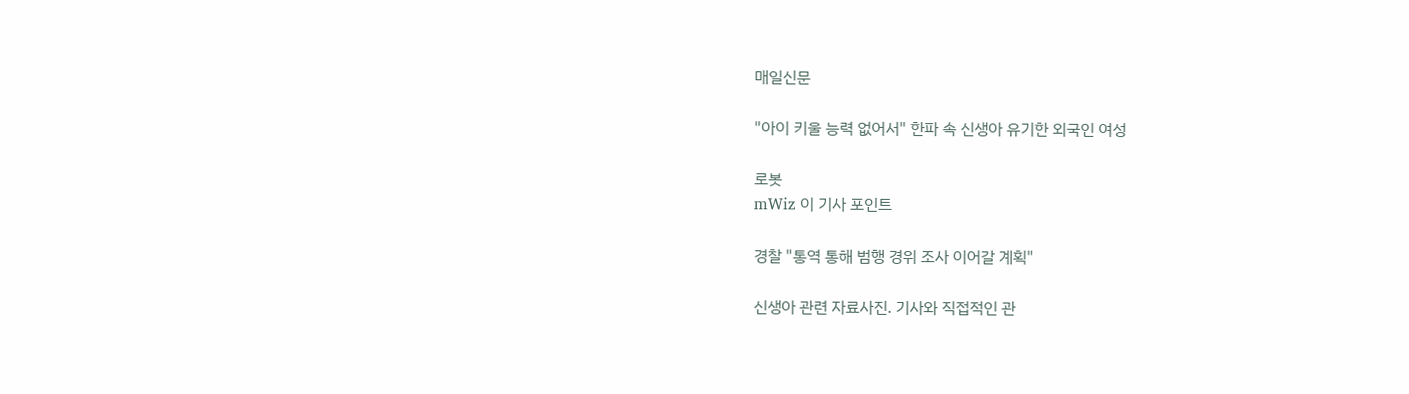매일신문

"아이 키울 능력 없어서" 한파 속 신생아 유기한 외국인 여성

로봇
mWiz 이 기사 포인트

경찰 "통역 통해 범행 경위 조사 이어갈 계획"

신생아 관련 자료사진. 기사와 직접적인 관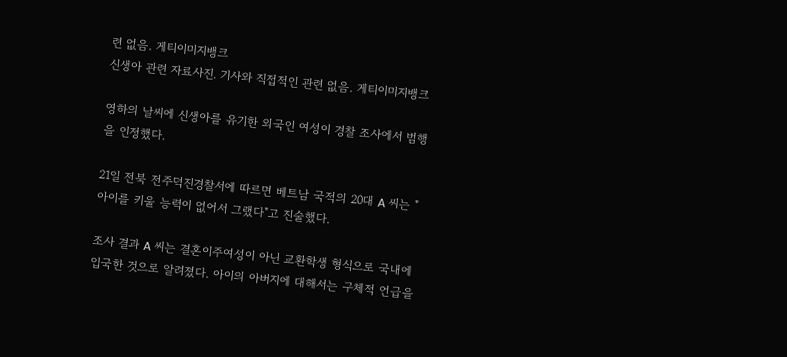련 없음. 게티이미지뱅크
신생아 관련 자료사진. 기사와 직접적인 관련 없음. 게티이미지뱅크

영하의 날씨에 신생아를 유기한 외국인 여성이 경찰 조사에서 범행을 인정했다.

21일 전북 전주덕진경찰서에 따르면 베트남 국적의 20대 A 씨는 "아이를 키울 능력이 없어서 그랬다"고 진술했다.

조사 결과 A 씨는 결혼이주여성이 아닌 교환학생 형식으로 국내에 입국한 것으로 알려졌다. 아이의 아버지에 대해서는 구체적 언급을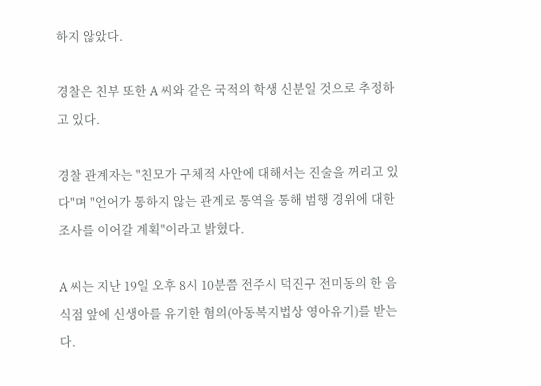하지 않았다.

경찰은 친부 또한 A 씨와 같은 국적의 학생 신분일 것으로 추정하고 있다.

경찰 관계자는 "친모가 구체적 사안에 대해서는 진술을 꺼리고 있다"며 "언어가 통하지 않는 관계로 통역을 통해 범행 경위에 대한 조사를 이어갈 계획"이라고 밝혔다.

A 씨는 지난 19일 오후 8시 10분쯤 전주시 덕진구 전미동의 한 음식점 앞에 신생아를 유기한 혐의(아동복지법상 영아유기)를 받는다.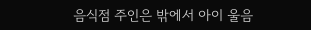음식점 주인은 밖에서 아이 울음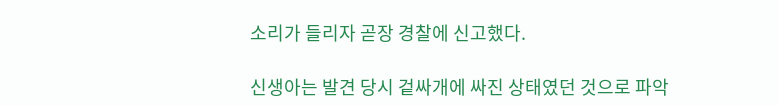소리가 들리자 곧장 경찰에 신고했다.

신생아는 발견 당시 겉싸개에 싸진 상태였던 것으로 파악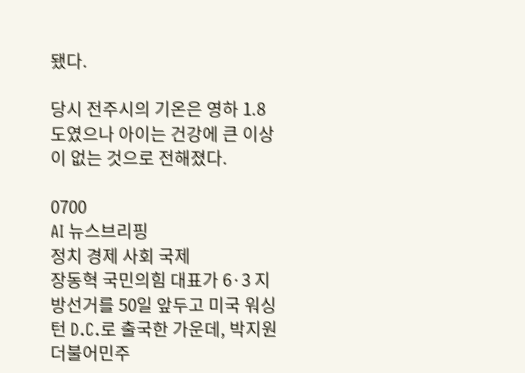됐다.

당시 전주시의 기온은 영하 1.8도였으나 아이는 건강에 큰 이상이 없는 것으로 전해졌다.

0700
AI 뉴스브리핑
정치 경제 사회 국제
장동혁 국민의힘 대표가 6·3 지방선거를 50일 앞두고 미국 워싱턴 D.C.로 출국한 가운데, 박지원 더불어민주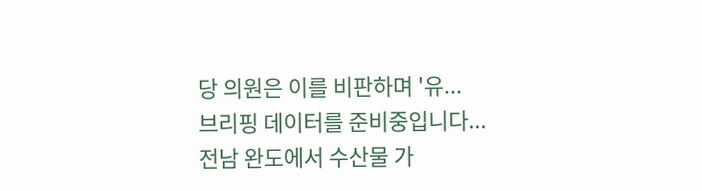당 의원은 이를 비판하며 '유...
브리핑 데이터를 준비중입니다...
전남 완도에서 수산물 가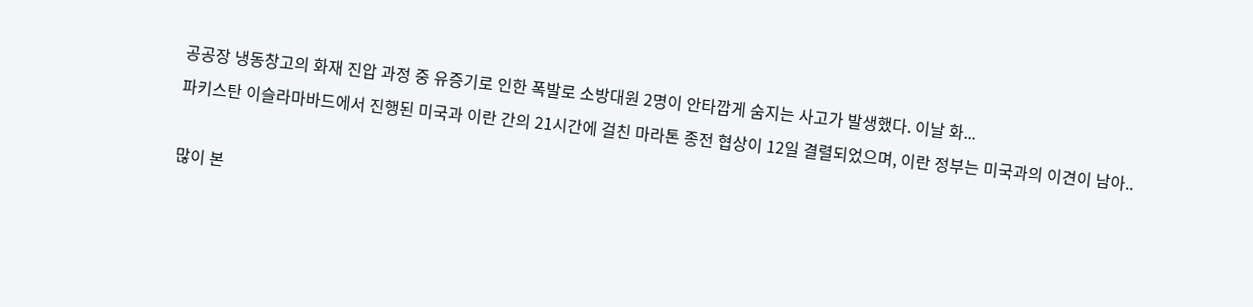공공장 냉동창고의 화재 진압 과정 중 유증기로 인한 폭발로 소방대원 2명이 안타깝게 숨지는 사고가 발생했다. 이날 화...
파키스탄 이슬라마바드에서 진행된 미국과 이란 간의 21시간에 걸친 마라톤 종전 협상이 12일 결렬되었으며, 이란 정부는 미국과의 이견이 남아..

많이 본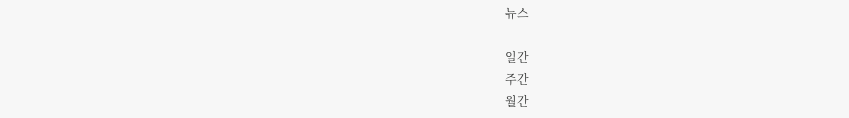뉴스

일간
주간
월간